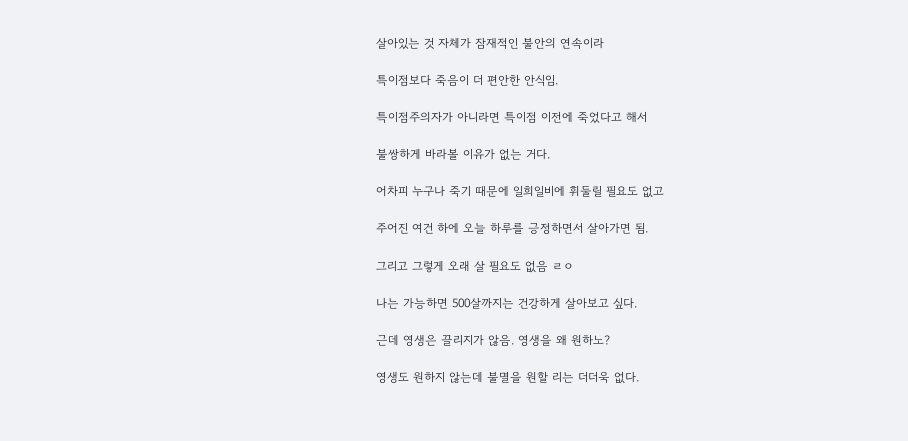살아있는 것 자체가 잠재적인 불안의 연속이라

특이점보다 죽음이 더 편안한 안식임.

특이점주의자가 아니라면 특이점 이전에 죽었다고 해서

불쌍하게 바라볼 이유가 없는 거다.

어차피 누구나 죽기 때문에 일희일비에 휘둘릴 필요도 없고

주어진 여건 하에 오늘 하루를 긍정하면서 살아가면 됨.

그리고 그렇게 오래 살 필요도 없음 ㄹㅇ

나는 가능하면 500살까지는 건강하게 살아보고 싶다.

근데 영생은 끌리지가 않음. 영생을 왜 원하노?

영생도 원하지 않는데 불멸을 원할 리는 더더욱 없다.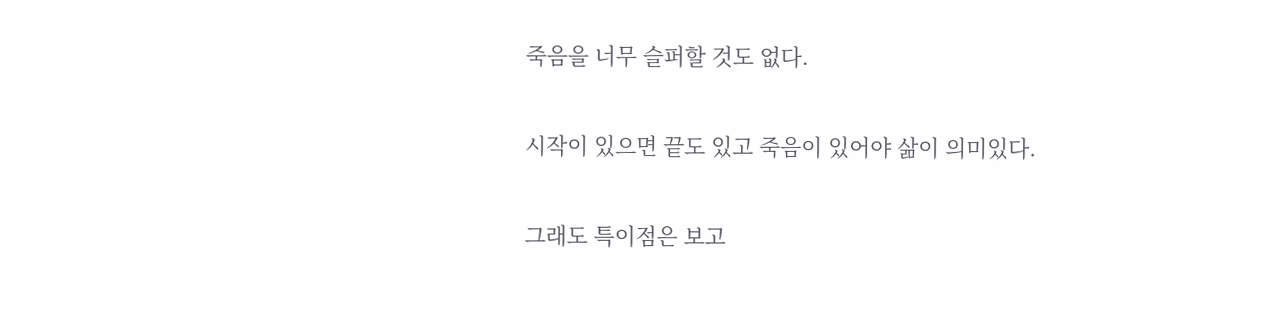죽음을 너무 슬퍼할 것도 없다.

시작이 있으면 끝도 있고 죽음이 있어야 삶이 의미있다.

그래도 특이점은 보고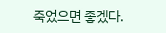죽었으면 좋겠다.